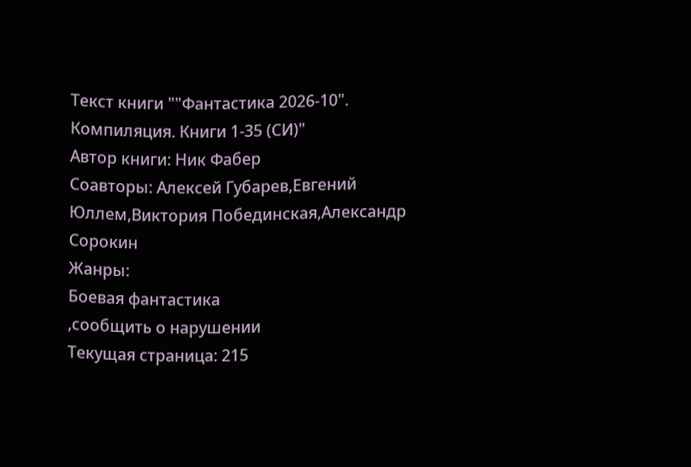Текст книги ""Фантастика 2026-10". Компиляция. Книги 1-35 (СИ)"
Автор книги: Ник Фабер
Соавторы: Алексей Губарев,Евгений Юллем,Виктория Побединская,Александр Сорокин
Жанры:
Боевая фантастика
,сообщить о нарушении
Текущая страница: 215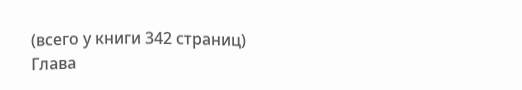(всего у книги 342 страниц)
Глава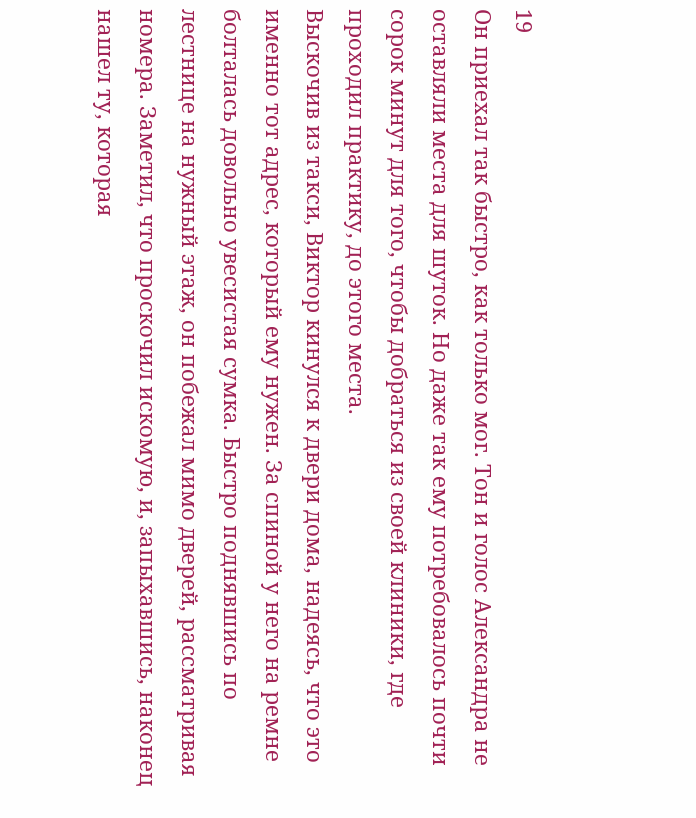19
Он приехал так быстро, как только мог. Тон и голос Александра не оставляли места для шуток. Но даже так ему потребовалось почти сорок минут для того, чтобы добраться из своей клиники, где проходил практику, до этого места.
Выскочив из такси, Виктор кинулся к двери дома, надеясь, что это именно тот адрес, который ему нужен. За спиной у него на ремне болталась довольно увесистая сумка. Быстро поднявшись по лестнице на нужный этаж, он побежал мимо дверей, рассматривая номера. Заметил, что проскочил искомую, и, запыхавшись, наконец нашел ту, которая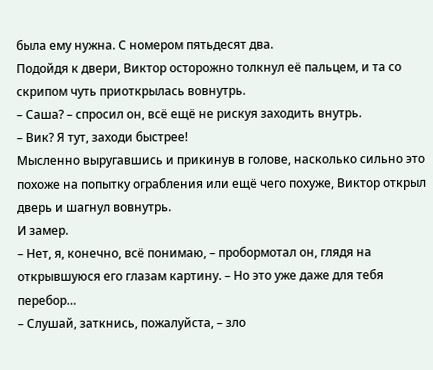была ему нужна. С номером пятьдесят два.
Подойдя к двери, Виктор осторожно толкнул её пальцем, и та со скрипом чуть приоткрылась вовнутрь.
– Саша? – спросил он, всё ещё не рискуя заходить внутрь.
– Вик? Я тут, заходи быстрее!
Мысленно выругавшись и прикинув в голове, насколько сильно это похоже на попытку ограбления или ещё чего похуже, Виктор открыл дверь и шагнул вовнутрь.
И замер.
– Нет, я, конечно, всё понимаю, – пробормотал он, глядя на открывшуюся его глазам картину. – Но это уже даже для тебя перебор…
– Слушай, заткнись, пожалуйста, – зло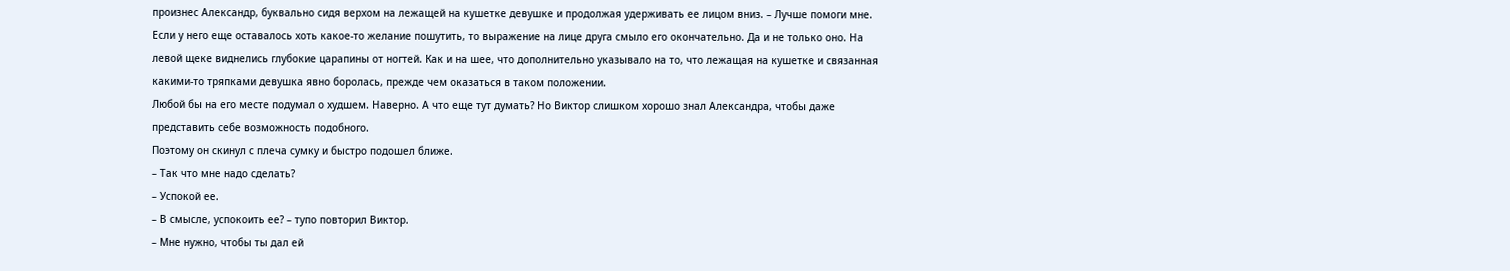произнес Александр, буквально сидя верхом на лежащей на кушетке девушке и продолжая удерживать ее лицом вниз. – Лучше помоги мне.
Если у него еще оставалось хоть какое-то желание пошутить, то выражение на лице друга смыло его окончательно. Да и не только оно. На левой щеке виднелись глубокие царапины от ногтей. Как и на шее, что дополнительно указывало на то, что лежащая на кушетке и связанная какими-то тряпками девушка явно боролась, прежде чем оказаться в таком положении.
Любой бы на его месте подумал о худшем. Наверно. А что еще тут думать? Но Виктор слишком хорошо знал Александра, чтобы даже представить себе возможность подобного.
Поэтому он скинул с плеча сумку и быстро подошел ближе.
– Так что мне надо сделать?
– Успокой ее.
– В смысле, успокоить ее? – тупо повторил Виктор.
– Мне нужно, чтобы ты дал ей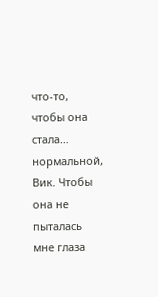что-то, чтобы она стала… нормальной, Вик. Чтобы она не пыталась мне глаза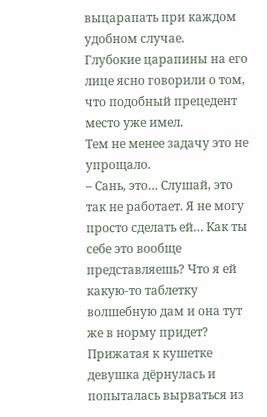выцарапать при каждом удобном случае.
Глубокие царапины на его лице ясно говорили о том, что подобный прецедент место уже имел.
Тем не менее задачу это не упрощало.
– Сань, это… Слушай, это так не работает. Я не могу просто сделать ей… Как ты себе это вообще представляешь? Что я ей какую-то таблетку волшебную дам и она тут же в норму придет?
Прижатая к кушетке девушка дёрнулась и попыталась вырваться из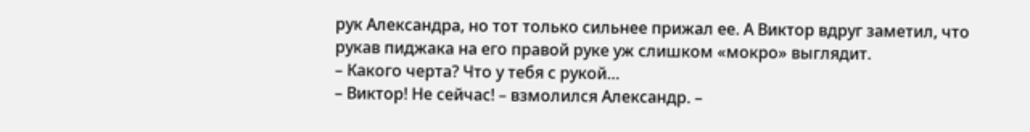рук Александра, но тот только сильнее прижал ее. А Виктор вдруг заметил, что рукав пиджака на его правой руке уж слишком «мокро» выглядит.
– Какого черта? Что у тебя с рукой…
– Виктор! Не сейчас! – взмолился Александр. –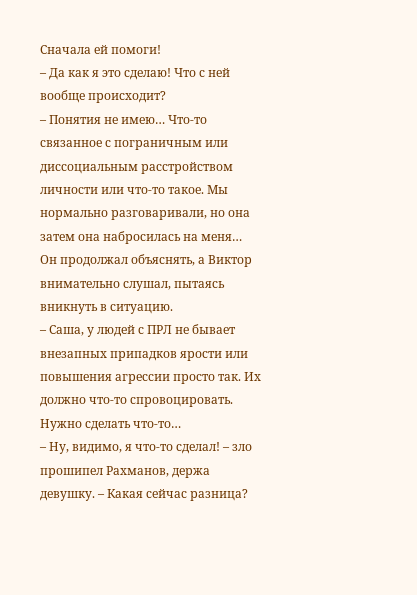Сначала ей помоги!
– Да как я это сделаю! Что с ней вообще происходит?
– Понятия не имею… Что-то связанное с пограничным или диссоциальным расстройством личности или что-то такое. Мы нормально разговаривали, но она затем она набросилась на меня…
Он продолжал объяснять, а Виктор внимательно слушал, пытаясь вникнуть в ситуацию.
– Саша, у людей с ПРЛ не бывает внезапных припадков ярости или повышения агрессии просто так. Их должно что-то спровоцировать. Нужно сделать что-то…
– Ну, видимо, я что-то сделал! – зло прошипел Рахманов, держа девушку. – Какая сейчас разница?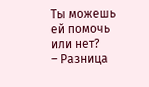Ты можешь ей помочь или нет?
– Разница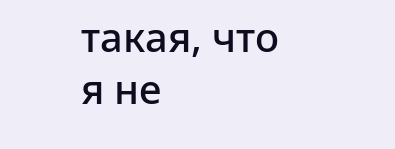такая, что я не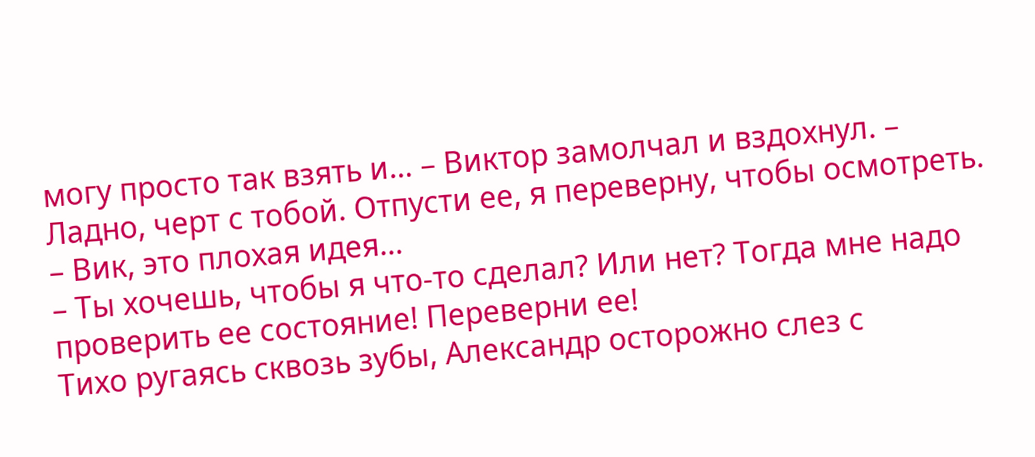могу просто так взять и… – Виктор замолчал и вздохнул. – Ладно, черт с тобой. Отпусти ее, я переверну, чтобы осмотреть.
– Вик, это плохая идея…
– Ты хочешь, чтобы я что-то сделал? Или нет? Тогда мне надо проверить ее состояние! Переверни ее!
Тихо ругаясь сквозь зубы, Александр осторожно слез с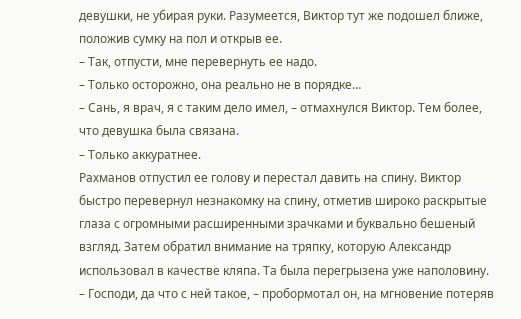девушки, не убирая руки. Разумеется, Виктор тут же подошел ближе, положив сумку на пол и открыв ее.
– Так, отпусти, мне перевернуть ее надо.
– Только осторожно, она реально не в порядке…
– Сань, я врач, я с таким дело имел, – отмахнулся Виктор. Тем более, что девушка была связана.
– Только аккуратнее.
Рахманов отпустил ее голову и перестал давить на спину. Виктор быстро перевернул незнакомку на спину, отметив широко раскрытые глаза с огромными расширенными зрачками и буквально бешеный взгляд. Затем обратил внимание на тряпку, которую Александр использовал в качестве кляпа. Та была перегрызена уже наполовину.
– Господи, да что с ней такое, – пробормотал он, на мгновение потеряв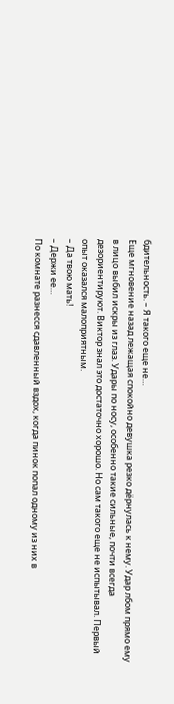бдительность. – Я такого еще не…
Еще мгновение назад лежащая спокойно девушка резко дёрнулась к нему. Удар лбом прямо ему в лицо выбил искры из глаз. Удары по носу, особенно такие сильные, почти всегда дезориентируют. Виктор знал это достаточно хорошо. Но сам такого еще не испытывал. Первый опыт оказался малоприятным.
– Да твою мать!
– Держи ее…
По комнате разнесся сдавленный вздох, когда пинок попал одному из них в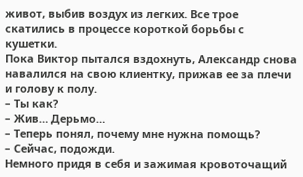живот, выбив воздух из легких. Все трое скатились в процессе короткой борьбы с кушетки.
Пока Виктор пытался вздохнуть, Александр снова навалился на свою клиентку, прижав ее за плечи и голову к полу.
– Ты как?
– Жив… Дерьмо…
– Теперь понял, почему мне нужна помощь?
– Сейчас, подожди.
Немного придя в себя и зажимая кровоточащий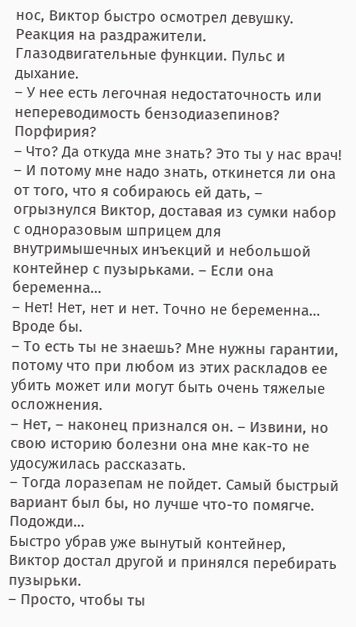нос, Виктор быстро осмотрел девушку. Реакция на раздражители. Глазодвигательные функции. Пульс и дыхание.
– У нее есть легочная недостаточность или непереводимость бензодиазепинов? Порфирия?
– Что? Да откуда мне знать? Это ты у нас врач!
– И потому мне надо знать, откинется ли она от того, что я собираюсь ей дать, – огрызнулся Виктор, доставая из сумки набор с одноразовым шприцем для внутримышечных инъекций и небольшой контейнер с пузырьками. – Если она беременна…
– Нет! Нет, нет и нет. Точно не беременна… Вроде бы.
– То есть ты не знаешь? Мне нужны гарантии, потому что при любом из этих раскладов ее убить может или могут быть очень тяжелые осложнения.
– Нет, – наконец признался он. – Извини, но свою историю болезни она мне как-то не удосужилась рассказать.
– Тогда лоразепам не пойдет. Самый быстрый вариант был бы, но лучше что-то помягче. Подожди…
Быстро убрав уже вынутый контейнер, Виктор достал другой и принялся перебирать пузырьки.
– Просто, чтобы ты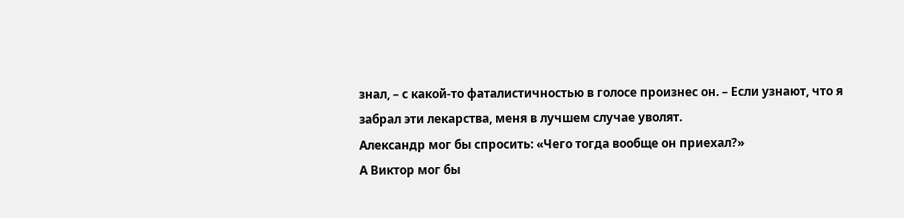знал, – с какой-то фаталистичностью в голосе произнес он. – Если узнают, что я забрал эти лекарства, меня в лучшем случае уволят.
Александр мог бы спросить: «Чего тогда вообще он приехал?»
А Виктор мог бы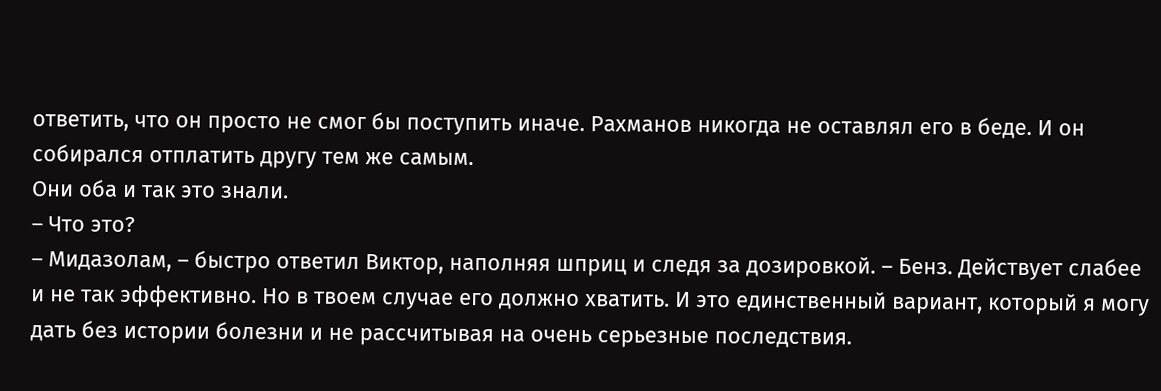ответить, что он просто не смог бы поступить иначе. Рахманов никогда не оставлял его в беде. И он собирался отплатить другу тем же самым.
Они оба и так это знали.
– Что это?
– Мидазолам, – быстро ответил Виктор, наполняя шприц и следя за дозировкой. – Бенз. Действует слабее и не так эффективно. Но в твоем случае его должно хватить. И это единственный вариант, который я могу дать без истории болезни и не рассчитывая на очень серьезные последствия.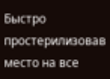Быстро простерилизовав место на все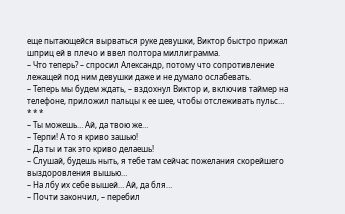еще пытающейся вырваться руке девушки, Виктор быстро прижал шприц ей в плечо и ввел полтора миллиграмма.
– Что теперь? – спросил Александр, потому что сопротивление лежащей под ним девушки даже и не думало ослабевать.
– Теперь мы будем ждать, – вздохнул Виктор и, включив таймер на телефоне, приложил пальцы к ее шее, чтобы отслеживать пульс…
* * *
– Ты можешь… Ай, да твою же…
– Терпи! А то я криво зашью!
– Да ты и так это криво делаешь!
– Слушай, будешь ныть, я тебе там сейчас пожелания скорейшего выздоровления вышью…
– На лбу их себе вышей… Ай, да бля…
– Почти закончил, – перебил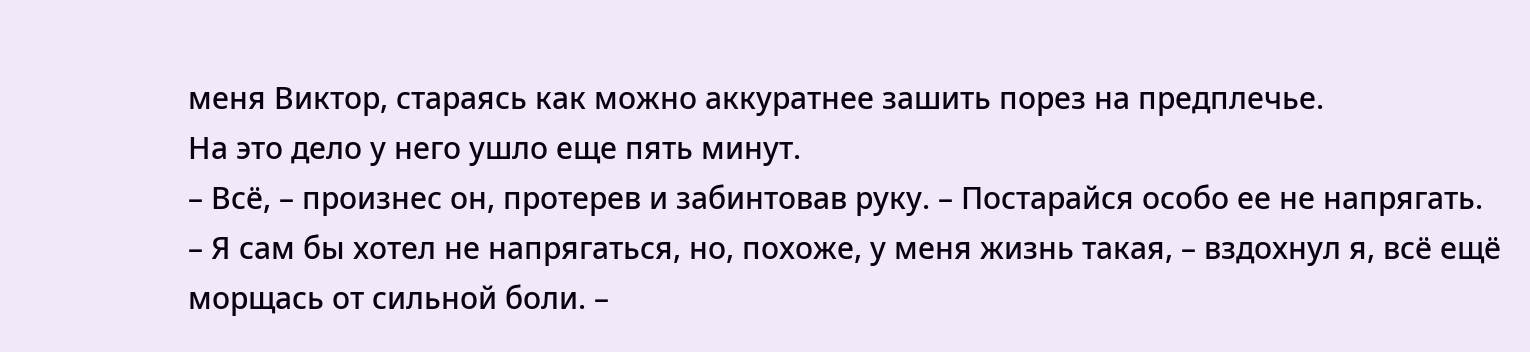меня Виктор, стараясь как можно аккуратнее зашить порез на предплечье.
На это дело у него ушло еще пять минут.
– Всё, – произнес он, протерев и забинтовав руку. – Постарайся особо ее не напрягать.
– Я сам бы хотел не напрягаться, но, похоже, у меня жизнь такая, – вздохнул я, всё ещё морщась от сильной боли. –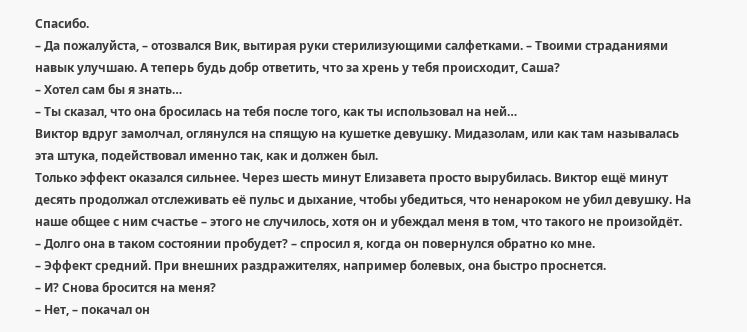Спасибо.
– Да пожалуйста, – отозвался Вик, вытирая руки стерилизующими салфетками. – Твоими страданиями навык улучшаю. А теперь будь добр ответить, что за хрень у тебя происходит, Саша?
– Хотел сам бы я знать…
– Ты сказал, что она бросилась на тебя после того, как ты использовал на ней…
Виктор вдруг замолчал, оглянулся на спящую на кушетке девушку. Мидазолам, или как там называлась эта штука, подействовал именно так, как и должен был.
Только эффект оказался сильнее. Через шесть минут Елизавета просто вырубилась. Виктор ещё минут десять продолжал отслеживать её пульс и дыхание, чтобы убедиться, что ненароком не убил девушку. На наше общее с ним счастье – этого не случилось, хотя он и убеждал меня в том, что такого не произойдёт.
– Долго она в таком состоянии пробудет? – спросил я, когда он повернулся обратно ко мне.
– Эффект средний. При внешних раздражителях, например болевых, она быстро проснется.
– И? Снова бросится на меня?
– Нет, – покачал он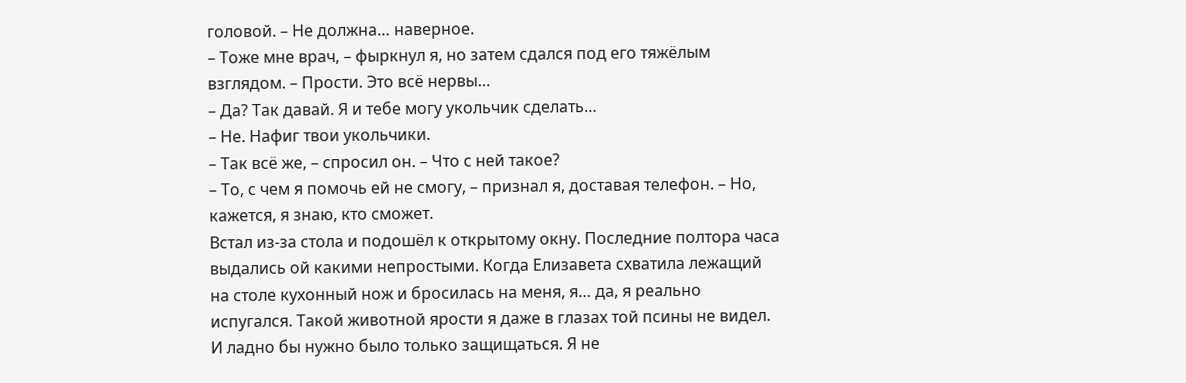головой. – Не должна… наверное.
– Тоже мне врач, – фыркнул я, но затем сдался под его тяжёлым взглядом. – Прости. Это всё нервы…
– Да? Так давай. Я и тебе могу укольчик сделать…
– Не. Нафиг твои укольчики.
– Так всё же, – спросил он. – Что с ней такое?
– То, с чем я помочь ей не смогу, – признал я, доставая телефон. – Но, кажется, я знаю, кто сможет.
Встал из-за стола и подошёл к открытому окну. Последние полтора часа выдались ой какими непростыми. Когда Елизавета схватила лежащий на столе кухонный нож и бросилась на меня, я… да, я реально испугался. Такой животной ярости я даже в глазах той псины не видел.
И ладно бы нужно было только защищаться. Я не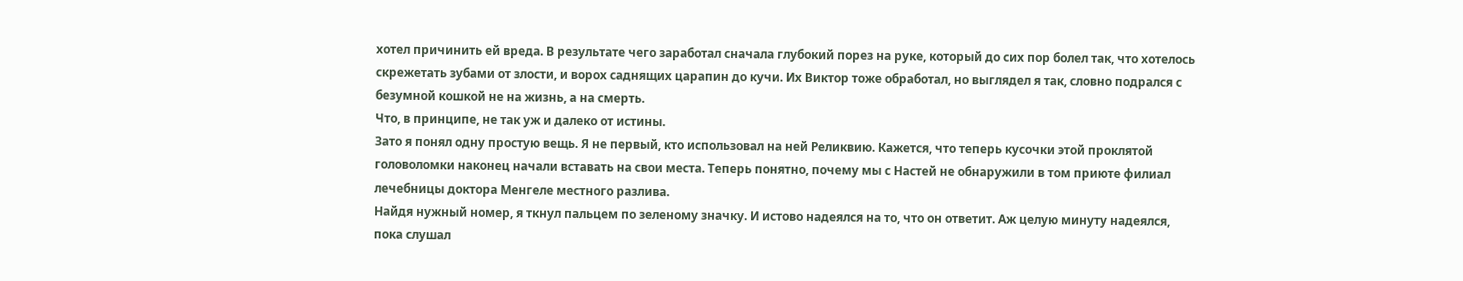хотел причинить ей вреда. В результате чего заработал сначала глубокий порез на руке, который до сих пор болел так, что хотелось скрежетать зубами от злости, и ворох саднящих царапин до кучи. Их Виктор тоже обработал, но выглядел я так, словно подрался с безумной кошкой не на жизнь, а на смерть.
Что, в принципе, не так уж и далеко от истины.
Зато я понял одну простую вещь. Я не первый, кто использовал на ней Реликвию. Кажется, что теперь кусочки этой проклятой головоломки наконец начали вставать на свои места. Теперь понятно, почему мы с Настей не обнаружили в том приюте филиал лечебницы доктора Менгеле местного разлива.
Найдя нужный номер, я ткнул пальцем по зеленому значку. И истово надеялся на то, что он ответит. Аж целую минуту надеялся, пока слушал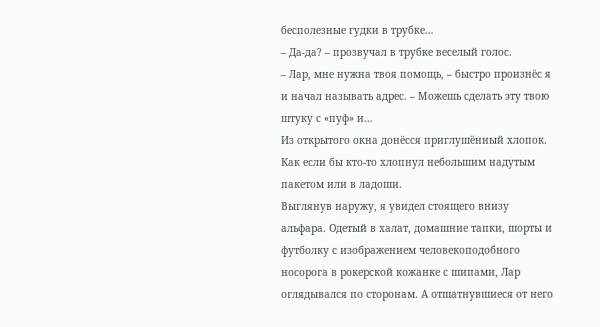бесполезные гудки в трубке…
– Да-да? – прозвучал в трубке веселый голос.
– Лар, мне нужна твоя помощь, – быстро произнёс я и начал называть адрес. – Можешь сделать эту твою штуку с «пуф» и…
Из открытого окна донёсся приглушённый хлопок. Как если бы кто-то хлопнул небольшим надутым пакетом или в ладоши.
Выглянув наружу, я увидел стоящего внизу альфара. Одетый в халат, домашние тапки, шорты и футболку с изображением человекоподобного носорога в рокерской кожанке с шипами, Лар оглядывался по сторонам. А отшатнувшиеся от него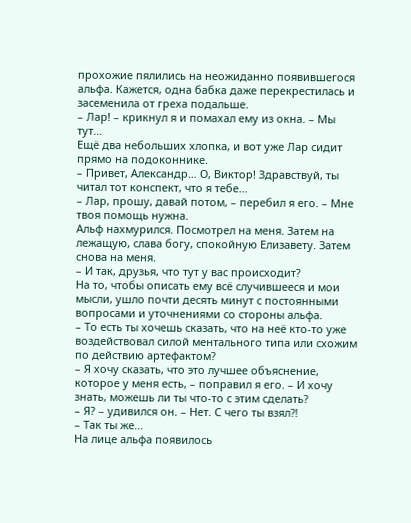прохожие пялились на неожиданно появившегося альфа. Кажется, одна бабка даже перекрестилась и засеменила от греха подальше.
– Лар! – крикнул я и помахал ему из окна. – Мы тут…
Ещё два небольших хлопка, и вот уже Лар сидит прямо на подоконнике.
– Привет, Александр… О, Виктор! Здравствуй, ты читал тот конспект, что я тебе…
– Лар, прошу, давай потом, – перебил я его. – Мне твоя помощь нужна.
Альф нахмурился. Посмотрел на меня. Затем на лежащую, слава богу, спокойную Елизавету. Затем снова на меня.
– И так, друзья, что тут у вас происходит?
На то, чтобы описать ему всё случившееся и мои мысли, ушло почти десять минут с постоянными вопросами и уточнениями со стороны альфа.
– То есть ты хочешь сказать, что на неё кто-то уже воздействовал силой ментального типа или схожим по действию артефактом?
– Я хочу сказать, что это лучшее объяснение, которое у меня есть, – поправил я его. – И хочу знать, можешь ли ты что-то с этим сделать?
– Я? – удивился он. – Нет. С чего ты взял⁈
– Так ты же…
На лице альфа появилось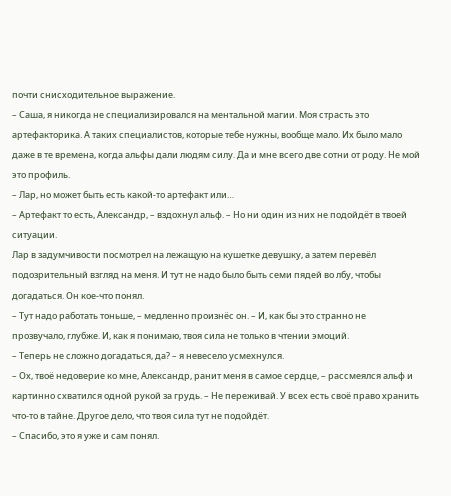почти снисходительное выражение.
– Саша, я никогда не специализировался на ментальной магии. Моя страсть это артефакторика. А таких специалистов, которые тебе нужны, вообще мало. Их было мало даже в те времена, когда альфы дали людям силу. Да и мне всего две сотни от роду. Не мой это профиль.
– Лар, но может быть есть какой-то артефакт или…
– Артефакт то есть, Александр, – вздохнул альф. – Но ни один из них не подойдёт в твоей ситуации.
Лар в задумчивости посмотрел на лежащую на кушетке девушку, а затем перевёл подозрительный взгляд на меня. И тут не надо было быть семи пядей во лбу, чтобы догадаться. Он кое-что понял.
– Тут надо работать тоньше, – медленно произнёс он. – И, как бы это странно не прозвучало, глубже. И, как я понимаю, твоя сила не только в чтении эмоций.
– Теперь не сложно догадаться, да? – я невесело усмехнулся.
– Ох, твоё недоверие ко мне, Александр, ранит меня в самое сердце, – рассмеялся альф и картинно схватился одной рукой за грудь. – Не переживай. У всех есть своё право хранить что-то в тайне. Другое дело, что твоя сила тут не подойдёт.
– Спасибо, это я уже и сам понял.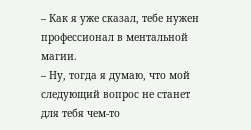– Как я уже сказал, тебе нужен профессионал в ментальной магии.
– Ну, тогда я думаю, что мой следующий вопрос не станет для тебя чем-то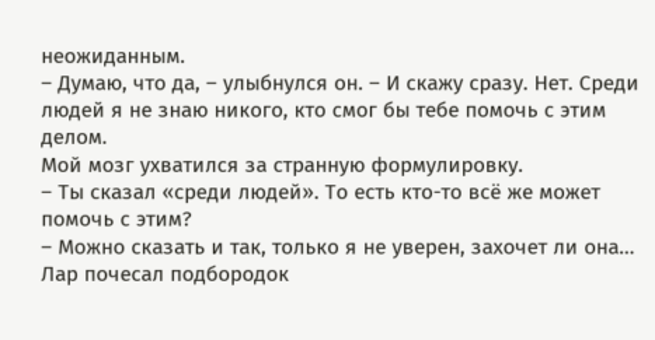неожиданным.
– Думаю, что да, – улыбнулся он. – И скажу сразу. Нет. Среди людей я не знаю никого, кто смог бы тебе помочь с этим делом.
Мой мозг ухватился за странную формулировку.
– Ты сказал «среди людей». То есть кто-то всё же может помочь с этим?
– Можно сказать и так, только я не уверен, захочет ли она…
Лар почесал подбородок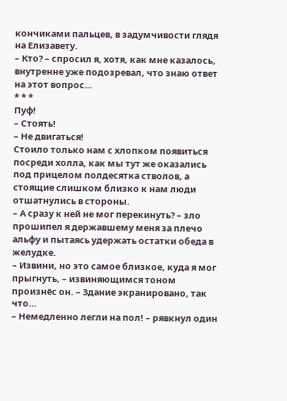кончиками пальцев, в задумчивости глядя на Елизавету.
– Кто? – спросил я, хотя, как мне казалось, внутренне уже подозревал, что знаю ответ на этот вопрос…
* * *
Пуф!
– Стоять!
– Не двигаться!
Стоило только нам с хлопком появиться посреди холла, как мы тут же оказались под прицелом полдесятка стволов, а стоящие слишком близко к нам люди отшатнулись в стороны.
– А сразу к ней не мог перекинуть? – зло прошипел я державшему меня за плечо альфу и пытаясь удержать остатки обеда в желудке.
– Извини, но это самое близкое, куда я мог прыгнуть, – извиняющимся тоном произнёс он. – Здание экранировано, так что…
– Немедленно легли на пол! – рявкнул один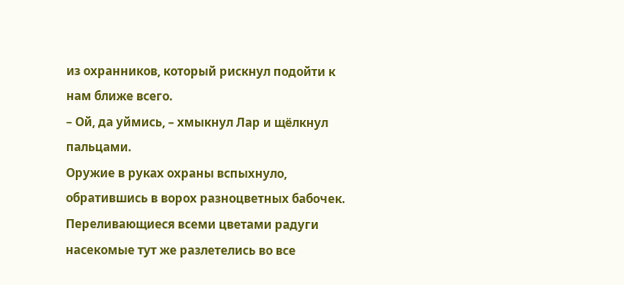из охранников, который рискнул подойти к нам ближе всего.
– Ой, да уймись, – хмыкнул Лар и щёлкнул пальцами.
Оружие в руках охраны вспыхнуло, обратившись в ворох разноцветных бабочек. Переливающиеся всеми цветами радуги насекомые тут же разлетелись во все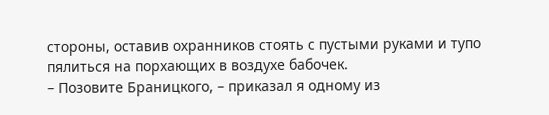стороны, оставив охранников стоять с пустыми руками и тупо пялиться на порхающих в воздухе бабочек.
– Позовите Браницкого, – приказал я одному из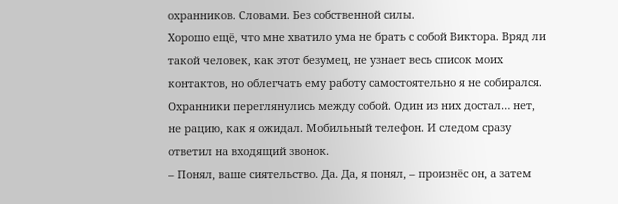охранников. Словами. Без собственной силы.
Хорошо ещё, что мне хватило ума не брать с собой Виктора. Вряд ли такой человек, как этот безумец, не узнает весь список моих контактов, но облегчать ему работу самостоятельно я не собирался.
Охранники переглянулись между собой. Один из них достал… нет, не рацию, как я ожидал. Мобильный телефон. И следом сразу ответил на входящий звонок.
– Понял, ваше сиятельство. Да. Да, я понял, – произнёс он, а затем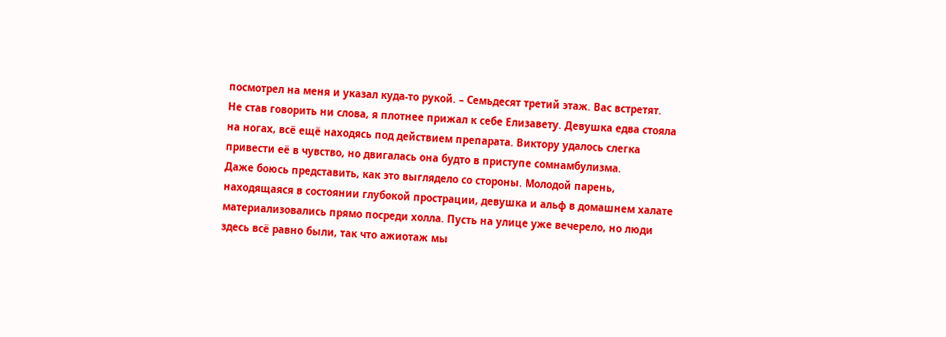посмотрел на меня и указал куда-то рукой. – Семьдесят третий этаж. Вас встретят.
Не став говорить ни слова, я плотнее прижал к себе Елизавету. Девушка едва стояла на ногах, всё ещё находясь под действием препарата. Виктору удалось слегка привести её в чувство, но двигалась она будто в приступе сомнамбулизма.
Даже боюсь представить, как это выглядело со стороны. Молодой парень, находящаяся в состоянии глубокой прострации, девушка и альф в домашнем халате материализовались прямо посреди холла. Пусть на улице уже вечерело, но люди здесь всё равно были, так что ажиотаж мы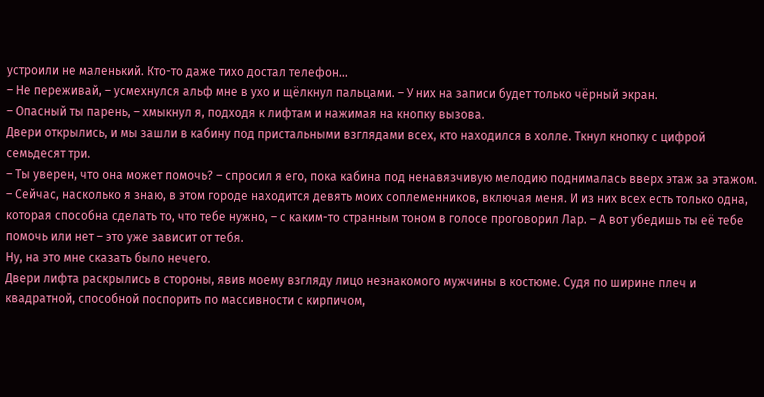устроили не маленький. Кто-то даже тихо достал телефон…
– Не переживай, – усмехнулся альф мне в ухо и щёлкнул пальцами. – У них на записи будет только чёрный экран.
– Опасный ты парень, – хмыкнул я, подходя к лифтам и нажимая на кнопку вызова.
Двери открылись, и мы зашли в кабину под пристальными взглядами всех, кто находился в холле. Ткнул кнопку с цифрой семьдесят три.
– Ты уверен, что она может помочь? – спросил я его, пока кабина под ненавязчивую мелодию поднималась вверх этаж за этажом.
– Сейчас, насколько я знаю, в этом городе находится девять моих соплеменников, включая меня. И из них всех есть только одна, которая способна сделать то, что тебе нужно, – с каким-то странным тоном в голосе проговорил Лар. – А вот убедишь ты её тебе помочь или нет – это уже зависит от тебя.
Ну, на это мне сказать было нечего.
Двери лифта раскрылись в стороны, явив моему взгляду лицо незнакомого мужчины в костюме. Судя по ширине плеч и квадратной, способной поспорить по массивности с кирпичом,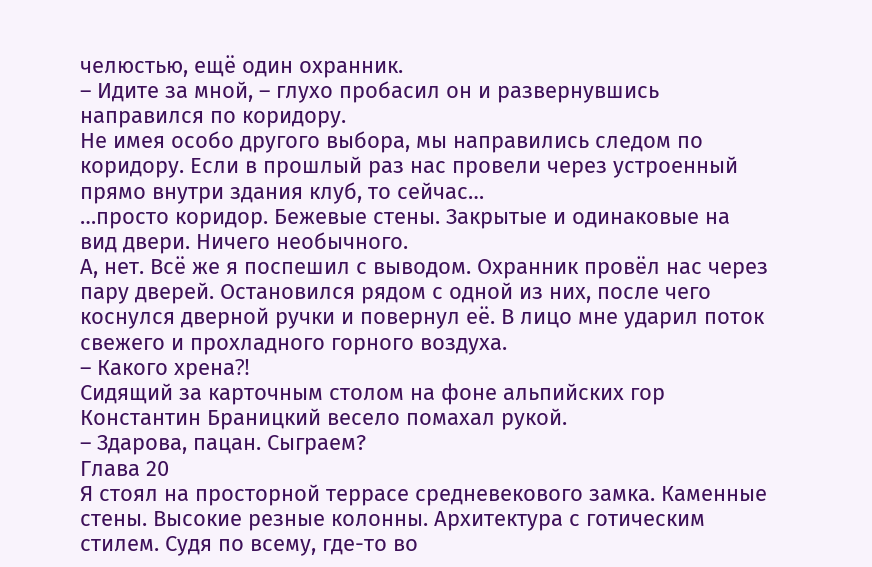челюстью, ещё один охранник.
– Идите за мной, – глухо пробасил он и развернувшись направился по коридору.
Не имея особо другого выбора, мы направились следом по коридору. Если в прошлый раз нас провели через устроенный прямо внутри здания клуб, то сейчас…
…просто коридор. Бежевые стены. Закрытые и одинаковые на вид двери. Ничего необычного.
А, нет. Всё же я поспешил с выводом. Охранник провёл нас через пару дверей. Остановился рядом с одной из них, после чего коснулся дверной ручки и повернул её. В лицо мне ударил поток свежего и прохладного горного воздуха.
– Какого хрена⁈
Сидящий за карточным столом на фоне альпийских гор Константин Браницкий весело помахал рукой.
– Здарова, пацан. Сыграем?
Глава 20
Я стоял на просторной террасе средневекового замка. Каменные стены. Высокие резные колонны. Архитектура с готическим стилем. Судя по всему, где-то во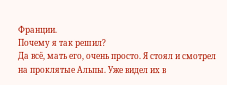Франции.
Почему я так решил?
Да всё, мать его, очень просто. Я стоял и смотрел на проклятые Альпы. Уже видел их в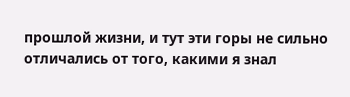прошлой жизни, и тут эти горы не сильно отличались от того, какими я знал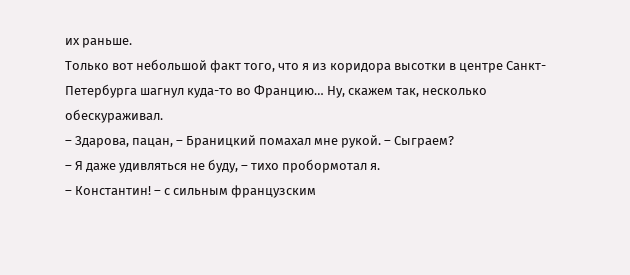их раньше.
Только вот небольшой факт того, что я из коридора высотки в центре Санкт-Петербурга шагнул куда-то во Францию… Ну, скажем так, несколько обескураживал.
– Здарова, пацан, – Браницкий помахал мне рукой. – Сыграем?
– Я даже удивляться не буду, – тихо пробормотал я.
– Константин! – с сильным французским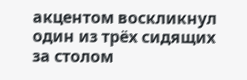акцентом воскликнул один из трёх сидящих за столом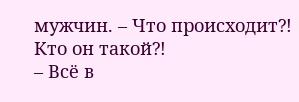мужчин. – Что происходит⁈ Кто он такой⁈
– Всё в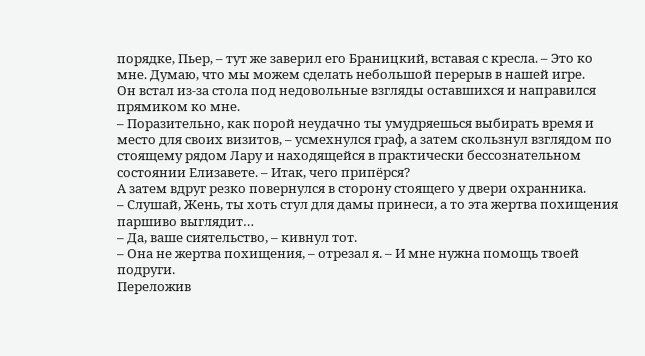порядке, Пьер, – тут же заверил его Браницкий, вставая с кресла. – Это ко мне. Думаю, что мы можем сделать небольшой перерыв в нашей игре.
Он встал из-за стола под недовольные взгляды оставшихся и направился прямиком ко мне.
– Поразительно, как порой неудачно ты умудряешься выбирать время и место для своих визитов, – усмехнулся граф, а затем скользнул взглядом по стоящему рядом Лару и находящейся в практически бессознательном состоянии Елизавете. – Итак, чего припёрся?
А затем вдруг резко повернулся в сторону стоящего у двери охранника.
– Слушай, Жень, ты хоть стул для дамы принеси, а то эта жертва похищения паршиво выглядит…
– Да, ваше сиятельство, – кивнул тот.
– Она не жертва похищения, – отрезал я. – И мне нужна помощь твоей подруги.
Переложив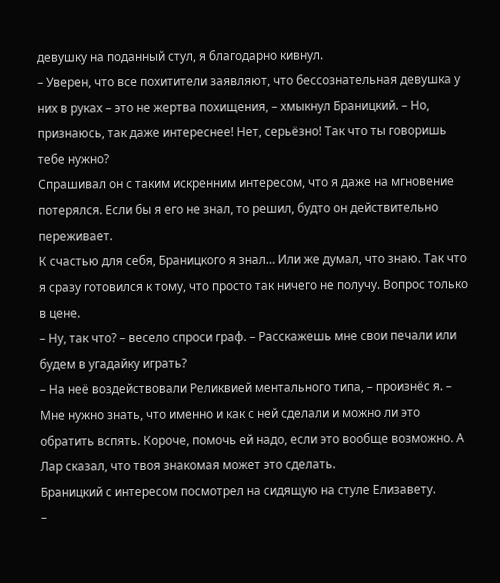девушку на поданный стул, я благодарно кивнул.
– Уверен, что все похитители заявляют, что бессознательная девушка у них в руках – это не жертва похищения, – хмыкнул Браницкий. – Но, признаюсь, так даже интереснее! Нет, серьёзно! Так что ты говоришь тебе нужно?
Спрашивал он с таким искренним интересом, что я даже на мгновение потерялся. Если бы я его не знал, то решил, будто он действительно переживает.
К счастью для себя, Браницкого я знал… Или же думал, что знаю. Так что я сразу готовился к тому, что просто так ничего не получу. Вопрос только в цене.
– Ну, так что? – весело спроси граф. – Расскажешь мне свои печали или будем в угадайку играть?
– На неё воздействовали Реликвией ментального типа, – произнёс я. – Мне нужно знать, что именно и как с ней сделали и можно ли это обратить вспять. Короче, помочь ей надо, если это вообще возможно. А Лар сказал, что твоя знакомая может это сделать.
Браницкий с интересом посмотрел на сидящую на стуле Елизавету.
–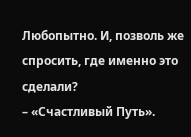Любопытно. И, позволь же спросить, где именно это сделали?
– «Счастливый Путь».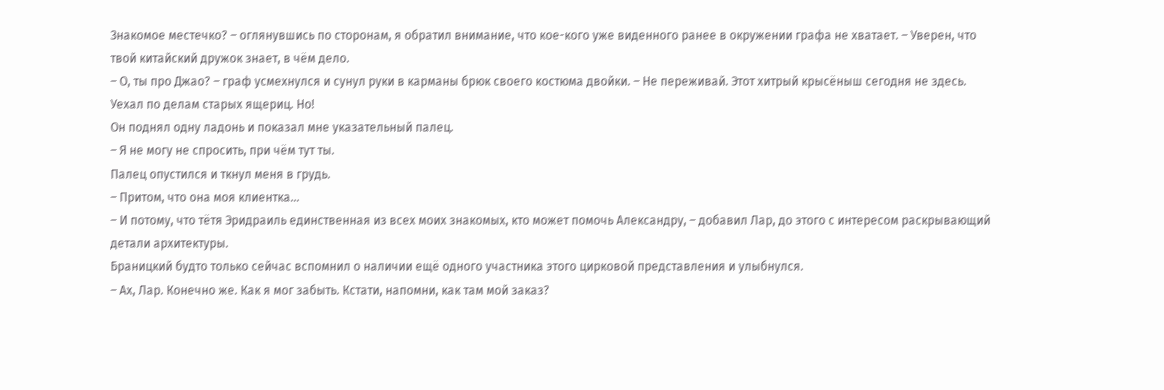Знакомое местечко? – оглянувшись по сторонам, я обратил внимание, что кое-кого уже виденного ранее в окружении графа не хватает. – Уверен, что твой китайский дружок знает, в чём дело.
– О, ты про Джао? – граф усмехнулся и сунул руки в карманы брюк своего костюма двойки. – Не переживай. Этот хитрый крысёныш сегодня не здесь. Уехал по делам старых ящериц. Но!
Он поднял одну ладонь и показал мне указательный палец.
– Я не могу не спросить, при чём тут ты.
Палец опустился и ткнул меня в грудь.
– Притом, что она моя клиентка…
– И потому, что тётя Эридраиль единственная из всех моих знакомых, кто может помочь Александру, – добавил Лар, до этого с интересом раскрывающий детали архитектуры.
Браницкий будто только сейчас вспомнил о наличии ещё одного участника этого цирковой представления и улыбнулся.
– Ах, Лар. Конечно же. Как я мог забыть. Кстати, напомни, как там мой заказ?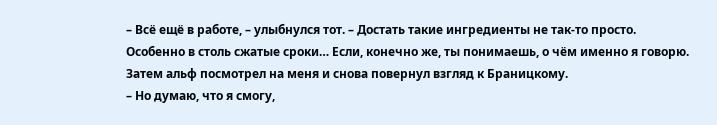– Всё ещё в работе, – улыбнулся тот. – Достать такие ингредиенты не так-то просто. Особенно в столь сжатые сроки… Если, конечно же, ты понимаешь, о чём именно я говорю.
Затем альф посмотрел на меня и снова повернул взгляд к Браницкому.
– Но думаю, что я смогу,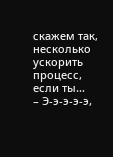скажем так, несколько ускорить процесс, если ты…
– Э-э-э-э-э,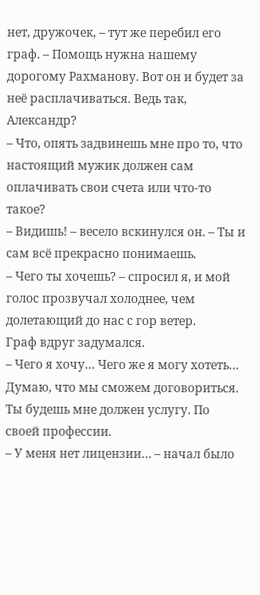нет, дружочек, – тут же перебил его граф. – Помощь нужна нашему дорогому Рахманову. Вот он и будет за неё расплачиваться. Ведь так, Александр?
– Что, опять задвинешь мне про то, что настоящий мужик должен сам оплачивать свои счета или что-то такое?
– Видишь! – весело вскинулся он. – Ты и сам всё прекрасно понимаешь.
– Чего ты хочешь? – спросил я, и мой голос прозвучал холоднее, чем долетающий до нас с гор ветер.
Граф вдруг задумался.
– Чего я хочу… Чего же я могу хотеть… Думаю, что мы сможем договориться. Ты будешь мне должен услугу. По своей профессии.
– У меня нет лицензии… – начал было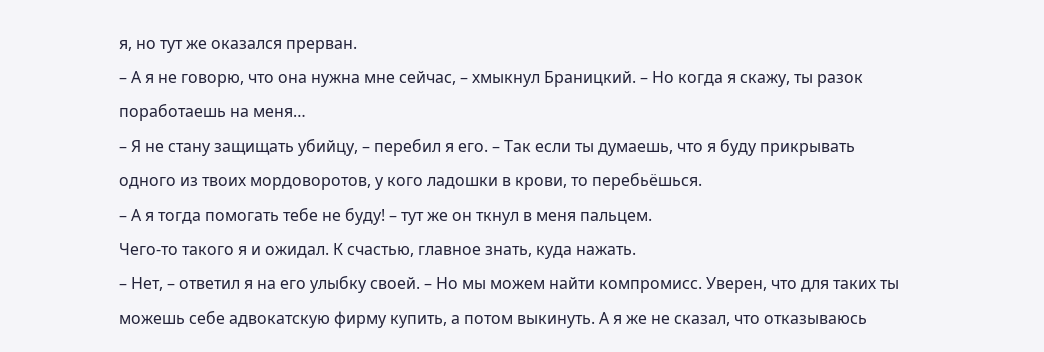я, но тут же оказался прерван.
– А я не говорю, что она нужна мне сейчас, – хмыкнул Браницкий. – Но когда я скажу, ты разок поработаешь на меня…
– Я не стану защищать убийцу, – перебил я его. – Так если ты думаешь, что я буду прикрывать одного из твоих мордоворотов, у кого ладошки в крови, то перебьёшься.
– А я тогда помогать тебе не буду! – тут же он ткнул в меня пальцем.
Чего-то такого я и ожидал. К счастью, главное знать, куда нажать.
– Нет, – ответил я на его улыбку своей. – Но мы можем найти компромисс. Уверен, что для таких ты можешь себе адвокатскую фирму купить, а потом выкинуть. А я же не сказал, что отказываюсь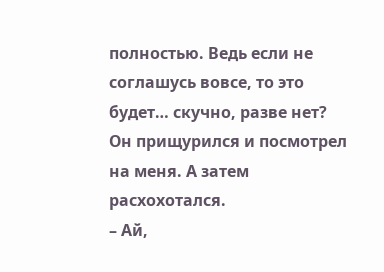полностью. Ведь если не соглашусь вовсе, то это будет… скучно, разве нет?
Он прищурился и посмотрел на меня. А затем расхохотался.
– Ай,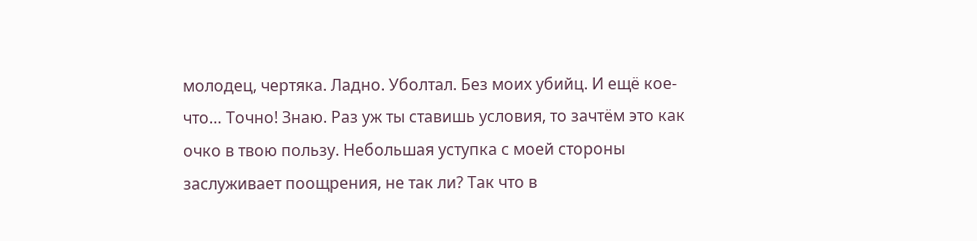молодец, чертяка. Ладно. Уболтал. Без моих убийц. И ещё кое-что… Точно! Знаю. Раз уж ты ставишь условия, то зачтём это как очко в твою пользу. Небольшая уступка с моей стороны заслуживает поощрения, не так ли? Так что в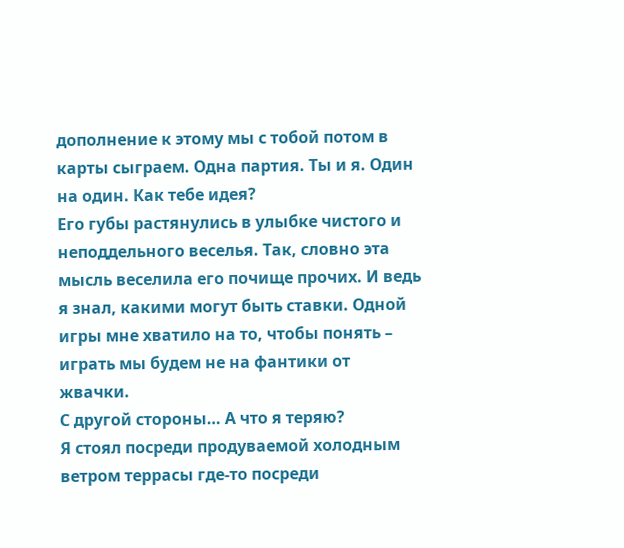дополнение к этому мы с тобой потом в карты сыграем. Одна партия. Ты и я. Один на один. Как тебе идея?
Его губы растянулись в улыбке чистого и неподдельного веселья. Так, словно эта мысль веселила его почище прочих. И ведь я знал, какими могут быть ставки. Одной игры мне хватило на то, чтобы понять – играть мы будем не на фантики от жвачки.
С другой стороны… А что я теряю?
Я стоял посреди продуваемой холодным ветром террасы где-то посреди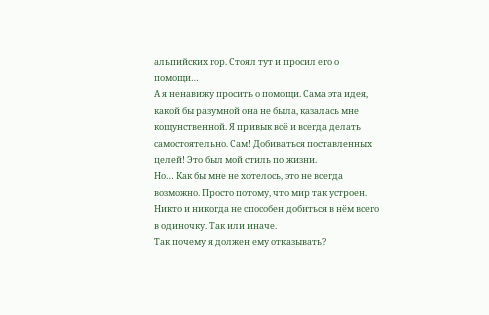альпийских гор. Стоял тут и просил его о помощи…
А я ненавижу просить о помощи. Сама эта идея, какой бы разумной она не была, казалась мне кощунственной. Я привык всё и всегда делать самостоятельно. Сам! Добиваться поставленных целей! Это был мой стиль по жизни.
Но… Как бы мне не хотелось, это не всегда возможно. Просто потому, что мир так устроен. Никто и никогда не способен добиться в нём всего в одиночку. Так или иначе.
Так почему я должен ему отказывать?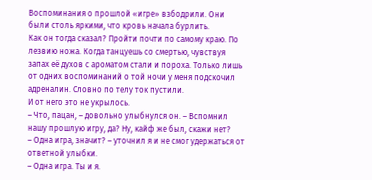Воспоминания о прошлой «игре» взбодрили. Они были столь яркими, что кровь начала бурлить.
Как он тогда сказал? Пройти почти по самому краю. По лезвию ножа. Когда танцуешь со смертью, чувствуя запах её духов с ароматом стали и пороха. Только лишь от одних воспоминаний о той ночи у меня подскочил адреналин. Словно по телу ток пустили.
И от него это не укрылось.
– Что, пацан, – довольно улыбнулся он. – Вспомнил нашу прошлую игру, да? Ну, кайф же был, скажи нет?
– Одна игра, значит? – уточнил я и не смог удержаться от ответной улыбки.
– Одна игра. Ты и я.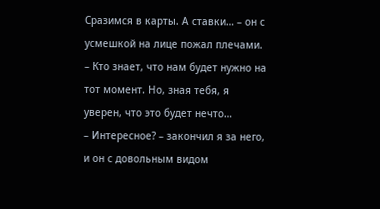Сразимся в карты. А ставки… – он с усмешкой на лице пожал плечами. – Кто знает, что нам будет нужно на тот момент. Но, зная тебя, я уверен, что это будет нечто…
– Интересное? – закончил я за него, и он с довольным видом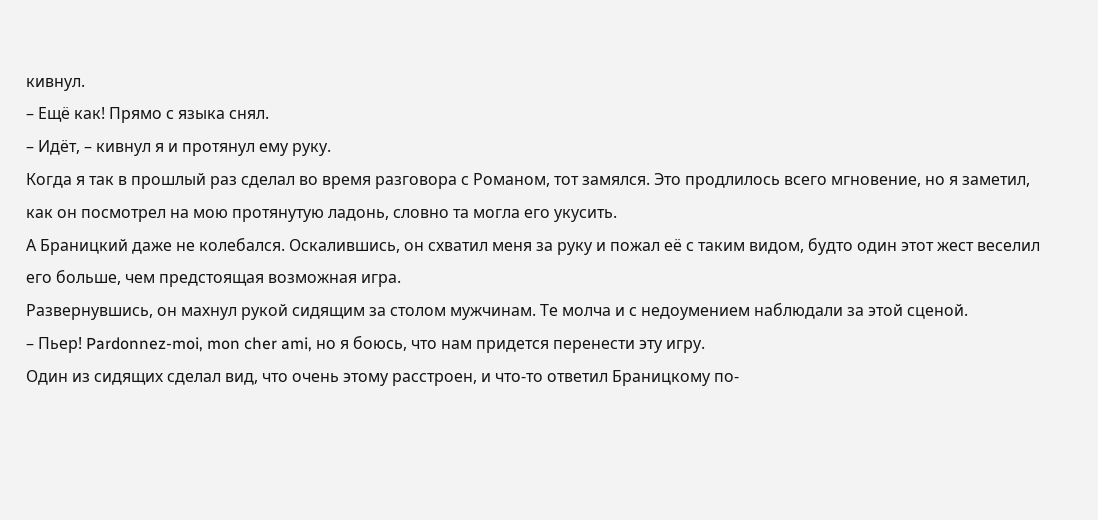кивнул.
– Ещё как! Прямо с языка снял.
– Идёт, – кивнул я и протянул ему руку.
Когда я так в прошлый раз сделал во время разговора с Романом, тот замялся. Это продлилось всего мгновение, но я заметил, как он посмотрел на мою протянутую ладонь, словно та могла его укусить.
А Браницкий даже не колебался. Оскалившись, он схватил меня за руку и пожал её с таким видом, будто один этот жест веселил его больше, чем предстоящая возможная игра.
Развернувшись, он махнул рукой сидящим за столом мужчинам. Те молча и с недоумением наблюдали за этой сценой.
– Пьер! Pardonnez-moi, mon cher ami, но я боюсь, что нам придется перенести эту игру.
Один из сидящих сделал вид, что очень этому расстроен, и что-то ответил Браницкому по-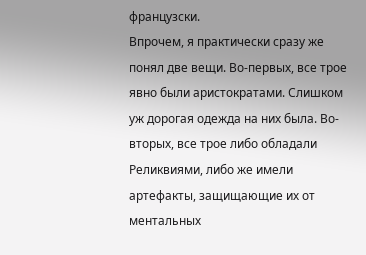французски.
Впрочем, я практически сразу же понял две вещи. Во-первых, все трое явно были аристократами. Слишком уж дорогая одежда на них была. Во-вторых, все трое либо обладали Реликвиями, либо же имели артефакты, защищающие их от ментальных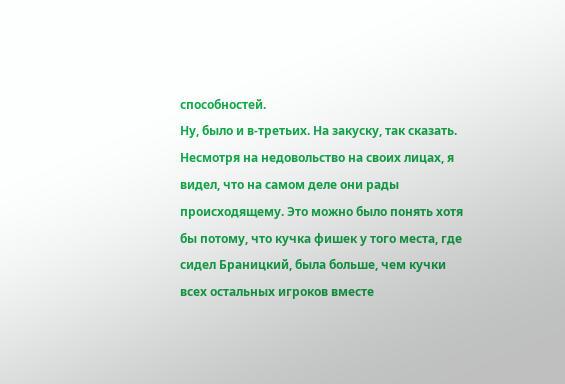способностей.
Ну, было и в-третьих. На закуску, так сказать. Несмотря на недовольство на своих лицах, я видел, что на самом деле они рады происходящему. Это можно было понять хотя бы потому, что кучка фишек у того места, где сидел Браницкий, была больше, чем кучки всех остальных игроков вместе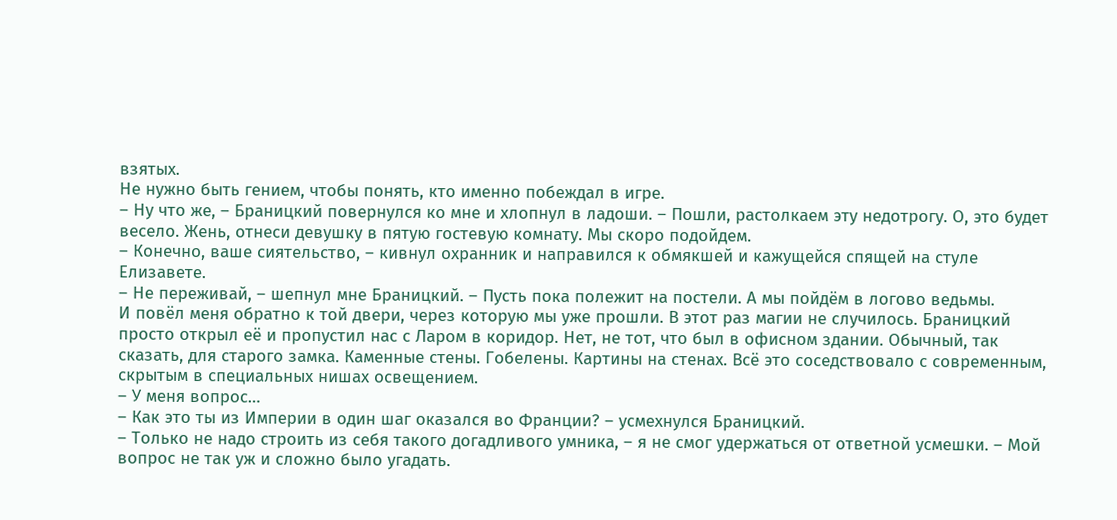взятых.
Не нужно быть гением, чтобы понять, кто именно побеждал в игре.
– Ну что же, – Браницкий повернулся ко мне и хлопнул в ладоши. – Пошли, растолкаем эту недотрогу. О, это будет весело. Жень, отнеси девушку в пятую гостевую комнату. Мы скоро подойдем.
– Конечно, ваше сиятельство, – кивнул охранник и направился к обмякшей и кажущейся спящей на стуле Елизавете.
– Не переживай, – шепнул мне Браницкий. – Пусть пока полежит на постели. А мы пойдём в логово ведьмы.
И повёл меня обратно к той двери, через которую мы уже прошли. В этот раз магии не случилось. Браницкий просто открыл её и пропустил нас с Ларом в коридор. Нет, не тот, что был в офисном здании. Обычный, так сказать, для старого замка. Каменные стены. Гобелены. Картины на стенах. Всё это соседствовало с современным, скрытым в специальных нишах освещением.
– У меня вопрос…
– Как это ты из Империи в один шаг оказался во Франции? – усмехнулся Браницкий.
– Только не надо строить из себя такого догадливого умника, – я не смог удержаться от ответной усмешки. – Мой вопрос не так уж и сложно было угадать.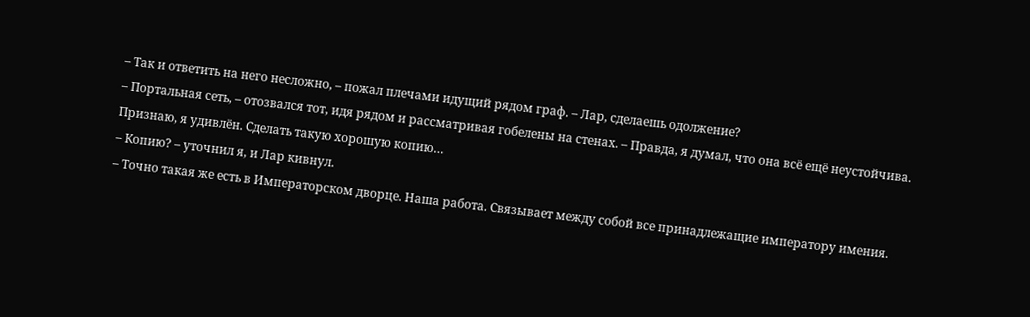– Так и ответить на него несложно, – пожал плечами идущий рядом граф. – Лар, сделаешь одолжение?
– Портальная сеть, – отозвался тот, идя рядом и рассматривая гобелены на стенах. – Правда, я думал, что она всё ещё неустойчива. Признаю, я удивлён. Сделать такую хорошую копию…
– Копию? – уточнил я, и Лар кивнул.
– Точно такая же есть в Императорском дворце. Наша работа. Связывает между собой все принадлежащие императору имения.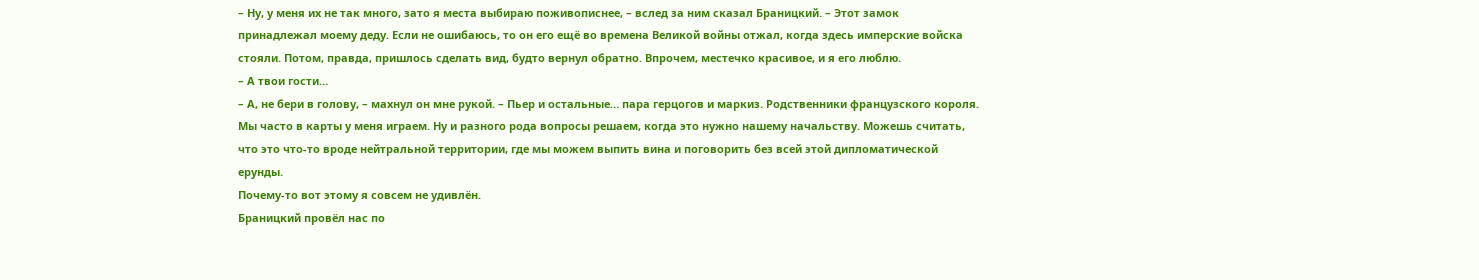– Ну, у меня их не так много, зато я места выбираю поживописнее, – вслед за ним сказал Браницкий. – Этот замок принадлежал моему деду. Если не ошибаюсь, то он его ещё во времена Великой войны отжал, когда здесь имперские войска стояли. Потом, правда, пришлось сделать вид, будто вернул обратно. Впрочем, местечко красивое, и я его люблю.
– А твои гости…
– А, не бери в голову, – махнул он мне рукой. – Пьер и остальные… пара герцогов и маркиз. Родственники французского короля. Мы часто в карты у меня играем. Ну и разного рода вопросы решаем, когда это нужно нашему начальству. Можешь считать, что это что-то вроде нейтральной территории, где мы можем выпить вина и поговорить без всей этой дипломатической ерунды.
Почему-то вот этому я совсем не удивлён.
Браницкий провёл нас по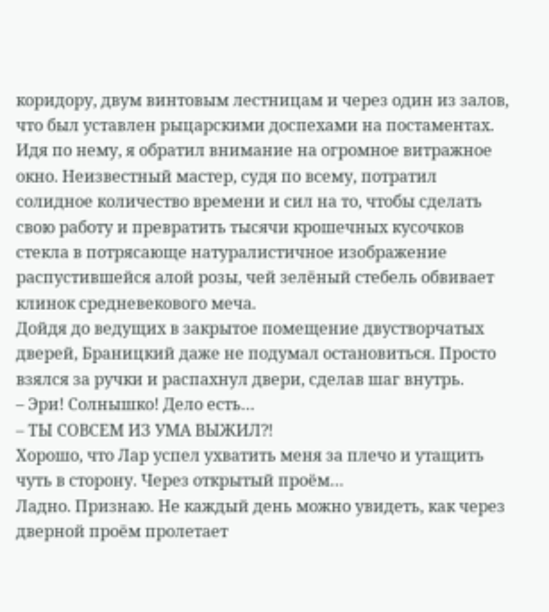коридору, двум винтовым лестницам и через один из залов, что был уставлен рыцарскими доспехами на постаментах. Идя по нему, я обратил внимание на огромное витражное окно. Неизвестный мастер, судя по всему, потратил солидное количество времени и сил на то, чтобы сделать свою работу и превратить тысячи крошечных кусочков стекла в потрясающе натуралистичное изображение распустившейся алой розы, чей зелёный стебель обвивает клинок средневекового меча.
Дойдя до ведущих в закрытое помещение двустворчатых дверей, Браницкий даже не подумал остановиться. Просто взялся за ручки и распахнул двери, сделав шаг внутрь.
– Эри! Солнышко! Дело есть…
– ТЫ СОВСЕМ ИЗ УМА ВЫЖИЛ⁈
Хорошо, что Лар успел ухватить меня за плечо и утащить чуть в сторону. Через открытый проём…
Ладно. Признаю. Не каждый день можно увидеть, как через дверной проём пролетает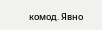комод. Явно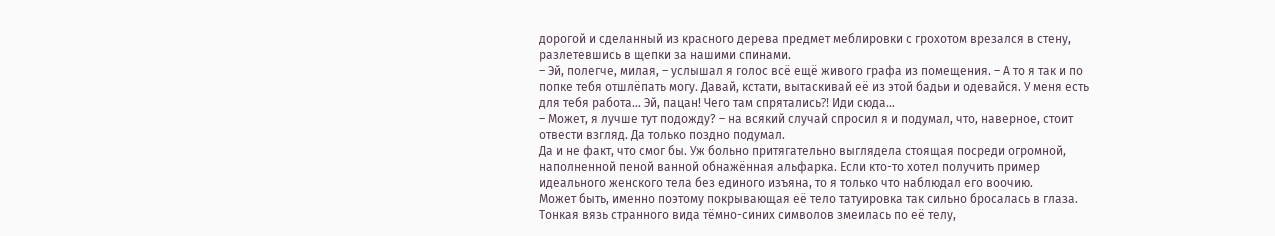дорогой и сделанный из красного дерева предмет меблировки с грохотом врезался в стену, разлетевшись в щепки за нашими спинами.
– Эй, полегче, милая, – услышал я голос всё ещё живого графа из помещения. – А то я так и по попке тебя отшлёпать могу. Давай, кстати, вытаскивай её из этой бадьи и одевайся. У меня есть для тебя работа… Эй, пацан! Чего там спрятались⁈ Иди сюда…
– Может, я лучше тут подожду? – на всякий случай спросил я и подумал, что, наверное, стоит отвести взгляд. Да только поздно подумал.
Да и не факт, что смог бы. Уж больно притягательно выглядела стоящая посреди огромной, наполненной пеной ванной обнажённая альфарка. Если кто-то хотел получить пример идеального женского тела без единого изъяна, то я только что наблюдал его воочию.
Может быть, именно поэтому покрывающая её тело татуировка так сильно бросалась в глаза. Тонкая вязь странного вида тёмно-синих символов змеилась по её телу,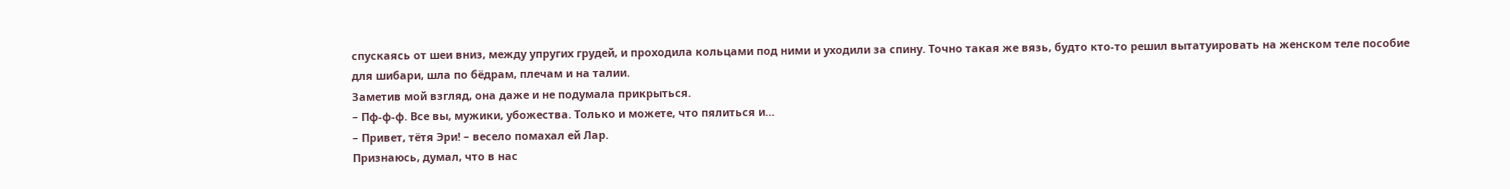спускаясь от шеи вниз, между упругих грудей, и проходила кольцами под ними и уходили за спину. Точно такая же вязь, будто кто-то решил вытатуировать на женском теле пособие для шибари, шла по бёдрам, плечам и на талии.
Заметив мой взгляд, она даже и не подумала прикрыться.
– Пф-ф-ф. Все вы, мужики, убожества. Только и можете, что пялиться и…
– Привет, тётя Эри! – весело помахал ей Лар.
Признаюсь, думал, что в нас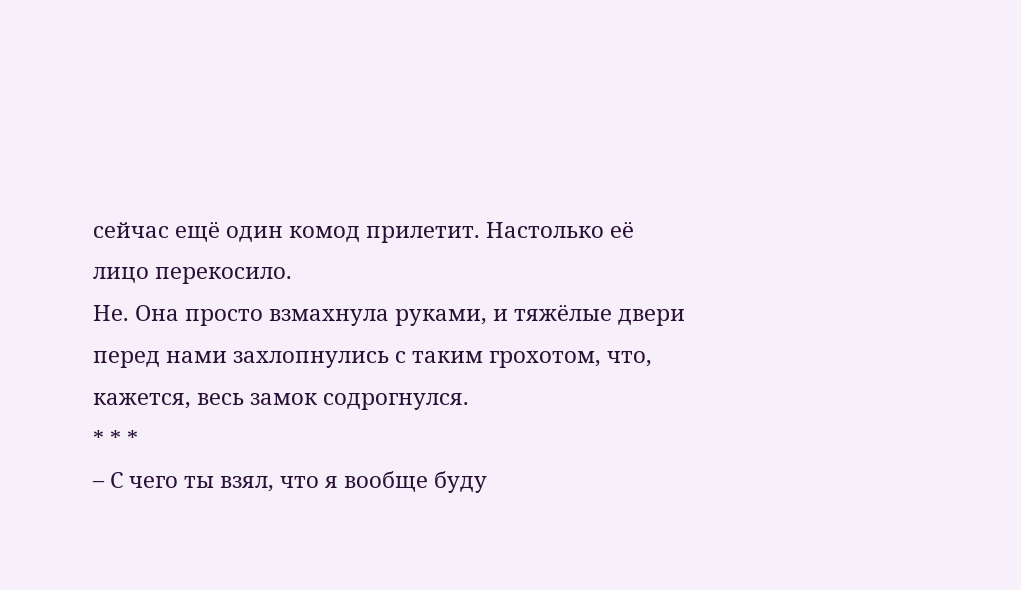сейчас ещё один комод прилетит. Настолько её лицо перекосило.
Не. Она просто взмахнула руками, и тяжёлые двери перед нами захлопнулись с таким грохотом, что, кажется, весь замок содрогнулся.
* * *
– С чего ты взял, что я вообще буду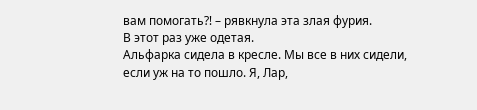вам помогать⁈ – рявкнула эта злая фурия.
В этот раз уже одетая.
Альфарка сидела в кресле. Мы все в них сидели, если уж на то пошло. Я, Лар,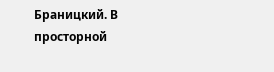Браницкий. В просторной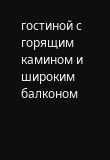гостиной с горящим камином и широким балконом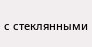с стеклянными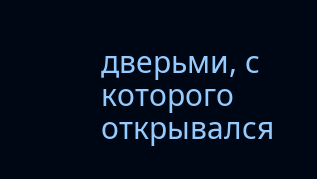дверьми, с которого открывался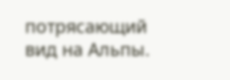потрясающий вид на Альпы.